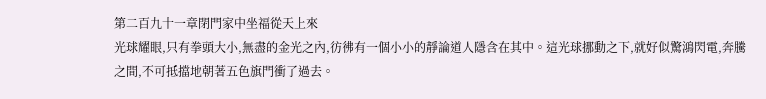第二百九十一章閉門家中坐福從天上來
光球耀眼,只有拳頭大小,無盡的金光之內,彷彿有一個小小的靜論道人隱含在其中。這光球挪動之下,就好似驚鴻閃電,奔騰之間,不可抵擋地朝著五色旗門衝了過去。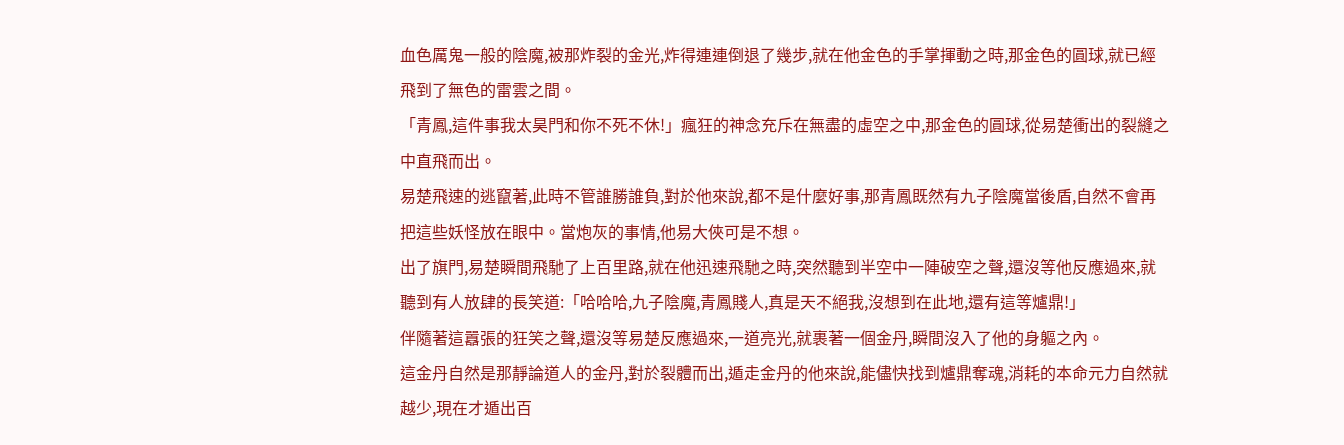血色厲鬼一般的陰魔,被那炸裂的金光,炸得連連倒退了幾步,就在他金色的手掌揮動之時,那金色的圓球,就已經飛到了無色的雷雲之間。
「青鳳,這件事我太昊門和你不死不休!」瘋狂的神念充斥在無盡的虛空之中,那金色的圓球,從易楚衝出的裂縫之中直飛而出。
易楚飛速的逃竄著,此時不管誰勝誰負,對於他來說,都不是什麼好事,那青鳳既然有九子陰魔當後盾,自然不會再把這些妖怪放在眼中。當炮灰的事情,他易大俠可是不想。
出了旗門,易楚瞬間飛馳了上百里路,就在他迅速飛馳之時,突然聽到半空中一陣破空之聲,還沒等他反應過來,就聽到有人放肆的長笑道:「哈哈哈,九子陰魔,青鳳賤人,真是天不絕我,沒想到在此地,還有這等爐鼎!」
伴隨著這囂張的狂笑之聲,還沒等易楚反應過來,一道亮光,就裹著一個金丹,瞬間沒入了他的身軀之內。
這金丹自然是那靜論道人的金丹,對於裂體而出,遁走金丹的他來說,能儘快找到爐鼎奪魂,消耗的本命元力自然就越少,現在才遁出百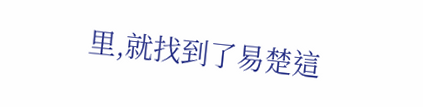里,就找到了易楚這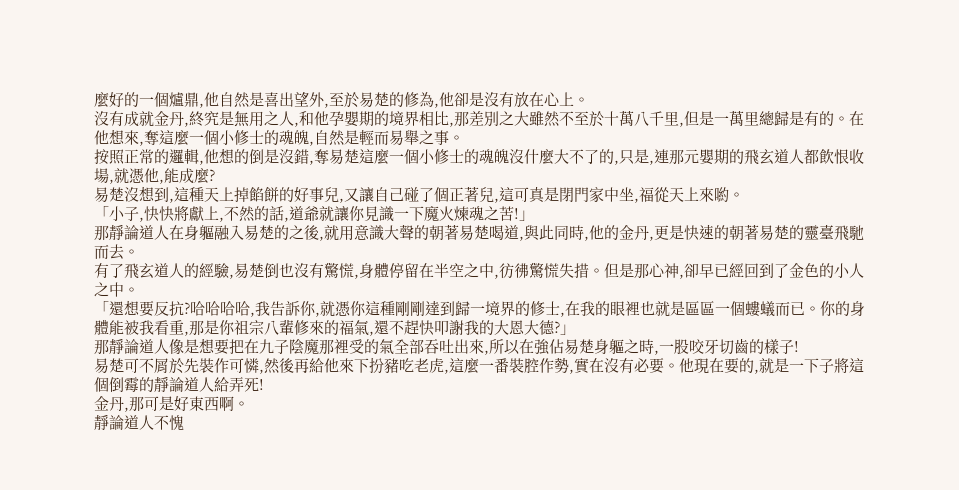麼好的一個爐鼎,他自然是喜出望外,至於易楚的修為,他卻是沒有放在心上。
沒有成就金丹,終究是無用之人,和他孕嬰期的境界相比,那差別之大雖然不至於十萬八千里,但是一萬里總歸是有的。在他想來,奪這麼一個小修士的魂魄,自然是輕而易舉之事。
按照正常的邏輯,他想的倒是沒錯,奪易楚這麼一個小修士的魂魄沒什麼大不了的,只是,連那元嬰期的飛玄道人都飲恨收場,就憑他,能成麼?
易楚沒想到,這種天上掉餡餅的好事兒,又讓自己碰了個正著兒,這可真是閉門家中坐,福從天上來喲。
「小子,快快將獻上,不然的話,道爺就讓你見識一下魔火煉魂之苦!」
那靜論道人在身軀融入易楚的之後,就用意識大聲的朝著易楚喝道,與此同時,他的金丹,更是快速的朝著易楚的靈臺飛馳而去。
有了飛玄道人的經驗,易楚倒也沒有驚慌,身體停留在半空之中,彷彿驚慌失措。但是那心神,卻早已經回到了金色的小人之中。
「還想要反抗?哈哈哈哈,我告訴你,就憑你這種剛剛達到歸一境界的修士,在我的眼裡也就是區區一個螻蟻而已。你的身體能被我看重,那是你祖宗八輩修來的福氣,還不趕快叩謝我的大恩大德?」
那靜論道人像是想要把在九子陰魔那裡受的氣全部吞吐出來,所以在強佔易楚身軀之時,一股咬牙切齒的樣子!
易楚可不屑於先裝作可憐,然後再給他來下扮豬吃老虎,這麼一番裝腔作勢,實在沒有必要。他現在要的,就是一下子將這個倒霉的靜論道人給弄死!
金丹,那可是好東西啊。
靜論道人不愧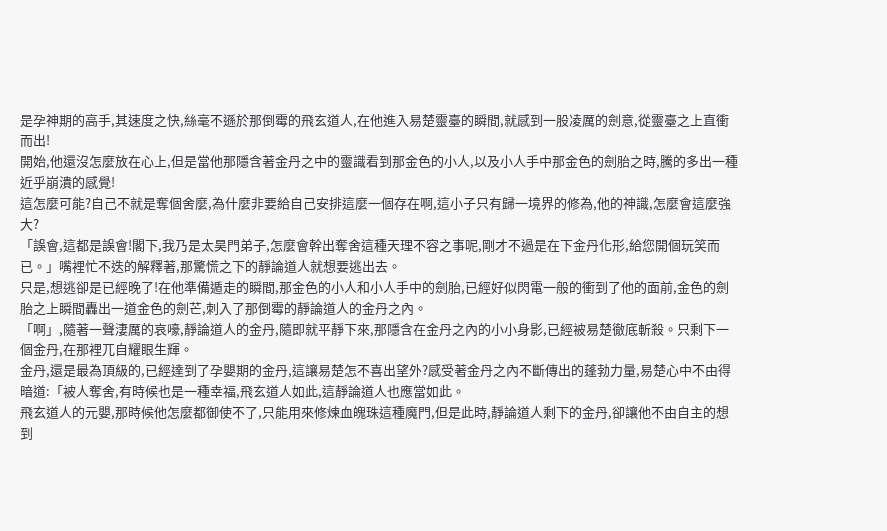是孕神期的高手,其速度之快,絲毫不遜於那倒霉的飛玄道人,在他進入易楚靈臺的瞬間,就感到一股凌厲的劍意,從靈臺之上直衝而出!
開始,他還沒怎麼放在心上,但是當他那隱含著金丹之中的靈識看到那金色的小人,以及小人手中那金色的劍胎之時,騰的多出一種近乎崩潰的感覺!
這怎麼可能?自己不就是奪個舍麼,為什麼非要給自己安排這麼一個存在啊,這小子只有歸一境界的修為,他的神識,怎麼會這麼強大?
「誤會,這都是誤會!閣下,我乃是太昊門弟子,怎麼會幹出奪舍這種天理不容之事呢,剛才不過是在下金丹化形,給您開個玩笑而已。」嘴裡忙不迭的解釋著,那驚慌之下的靜論道人就想要逃出去。
只是,想逃卻是已經晚了!在他準備遁走的瞬間,那金色的小人和小人手中的劍胎,已經好似閃電一般的衝到了他的面前,金色的劍胎之上瞬間轟出一道金色的劍芒,刺入了那倒霉的靜論道人的金丹之內。
「啊」,隨著一聲淒厲的哀嚎,靜論道人的金丹,隨即就平靜下來,那隱含在金丹之內的小小身影,已經被易楚徹底斬殺。只剩下一個金丹,在那裡兀自耀眼生輝。
金丹,還是最為頂級的,已經達到了孕嬰期的金丹,這讓易楚怎不喜出望外?感受著金丹之內不斷傳出的蓬勃力量,易楚心中不由得暗道:「被人奪舍,有時候也是一種幸福,飛玄道人如此,這靜論道人也應當如此。
飛玄道人的元嬰,那時候他怎麼都御使不了,只能用來修煉血魄珠這種魔門,但是此時,靜論道人剩下的金丹,卻讓他不由自主的想到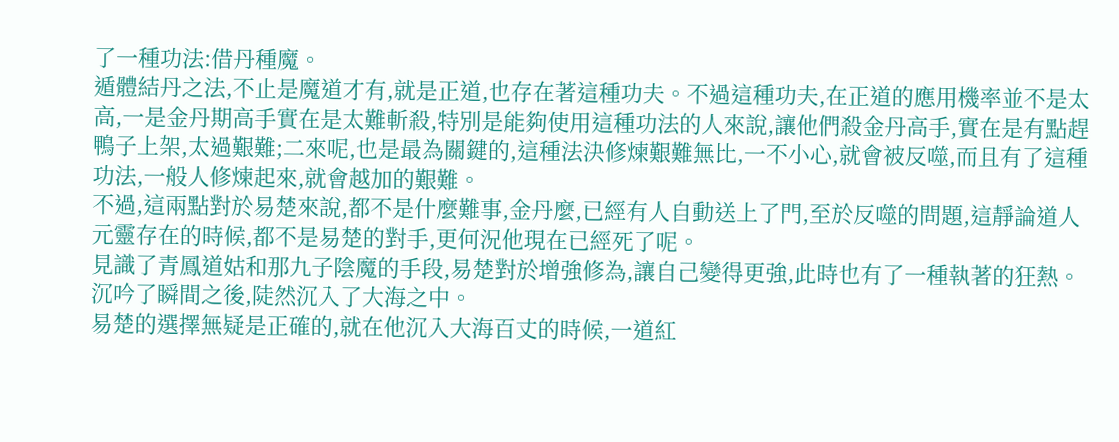了一種功法:借丹種魔。
遁體結丹之法,不止是魔道才有,就是正道,也存在著這種功夫。不過這種功夫,在正道的應用機率並不是太高,一是金丹期高手實在是太難斬殺,特別是能夠使用這種功法的人來說,讓他們殺金丹高手,實在是有點趕鴨子上架,太過艱難;二來呢,也是最為關鍵的,這種法決修煉艱難無比,一不小心,就會被反噬,而且有了這種功法,一般人修煉起來,就會越加的艱難。
不過,這兩點對於易楚來說,都不是什麼難事,金丹麼,已經有人自動送上了門,至於反噬的問題,這靜論道人元靈存在的時候,都不是易楚的對手,更何況他現在已經死了呢。
見識了青鳳道姑和那九子陰魔的手段,易楚對於增強修為,讓自己變得更強,此時也有了一種執著的狂熱。沉吟了瞬間之後,陡然沉入了大海之中。
易楚的選擇無疑是正確的,就在他沉入大海百丈的時候,一道紅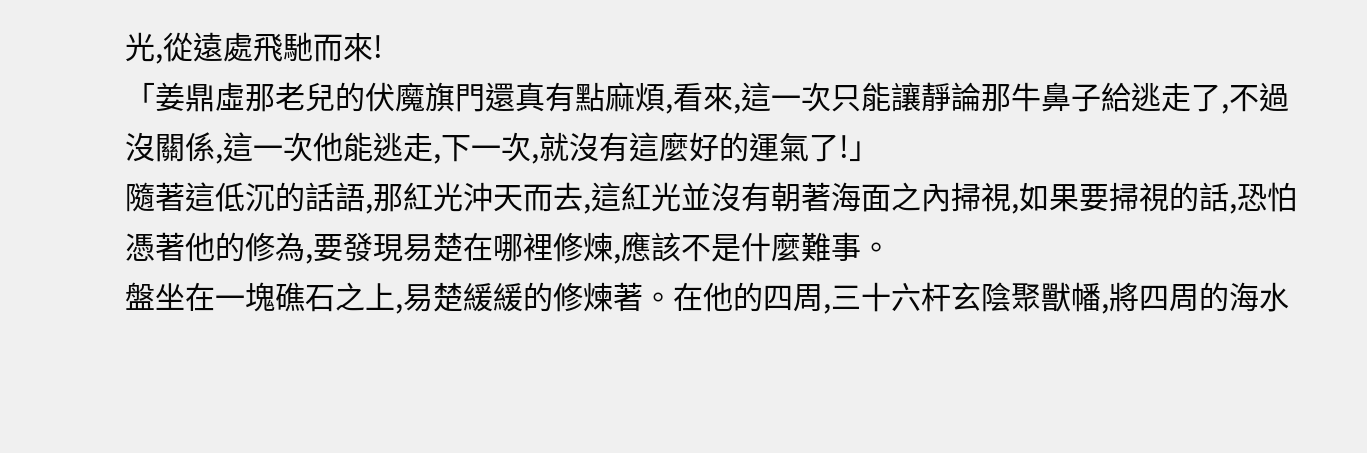光,從遠處飛馳而來!
「姜鼎虛那老兒的伏魔旗門還真有點麻煩,看來,這一次只能讓靜論那牛鼻子給逃走了,不過沒關係,這一次他能逃走,下一次,就沒有這麼好的運氣了!」
隨著這低沉的話語,那紅光沖天而去,這紅光並沒有朝著海面之內掃視,如果要掃視的話,恐怕憑著他的修為,要發現易楚在哪裡修煉,應該不是什麼難事。
盤坐在一塊礁石之上,易楚緩緩的修煉著。在他的四周,三十六杆玄陰聚獸幡,將四周的海水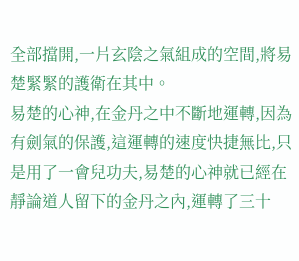全部擋開,一片玄陰之氣組成的空間,將易楚緊緊的護衛在其中。
易楚的心神,在金丹之中不斷地運轉,因為有劍氣的保護,這運轉的速度快捷無比,只是用了一會兒功夫,易楚的心神就已經在靜論道人留下的金丹之內,運轉了三十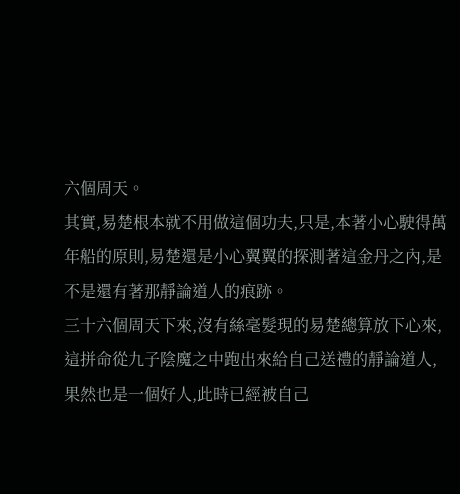六個周天。
其實,易楚根本就不用做這個功夫,只是,本著小心駛得萬年船的原則,易楚還是小心翼翼的探測著這金丹之內,是不是還有著那靜論道人的痕跡。
三十六個周天下來,沒有絲毫髮現的易楚總算放下心來,這拼命從九子陰魔之中跑出來給自己送禮的靜論道人,果然也是一個好人,此時已經被自己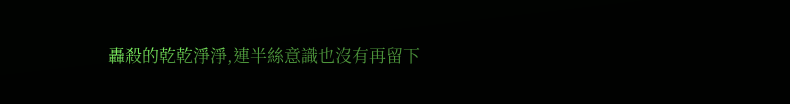轟殺的乾乾淨淨,連半絲意識也沒有再留下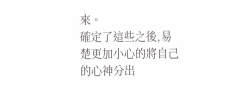來。
確定了這些之後,易楚更加小心的將自己的心神分出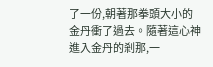了一份,朝著那拳頭大小的金丹衝了過去。隨著這心神進入金丹的剎那,一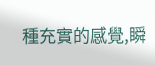種充實的感覺,瞬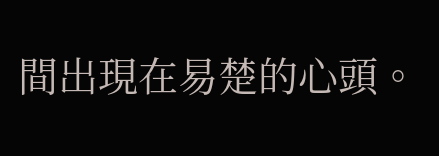間出現在易楚的心頭。